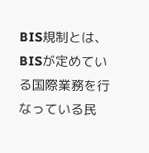BIS規制とは、BISが定めている国際業務を行なっている民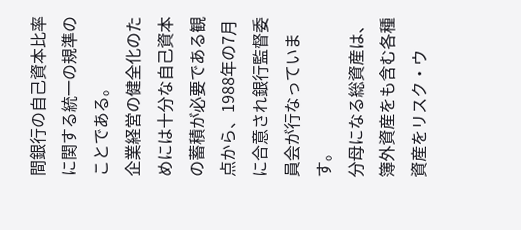間銀行の自己資本比率に関する統一の規準のことである。
企業経営の健全化のためには十分な自己資本の蓄積が必要である観点から、1988年の7月に合意され銀行監督委員会が行なっています。
分母になる総資産は、簿外資産をも含む各種資産をリスク・ウ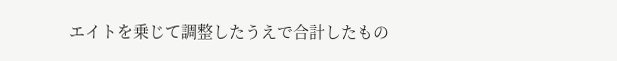エイトを乗じて調整したうえで合計したもの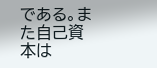である。また自己資本は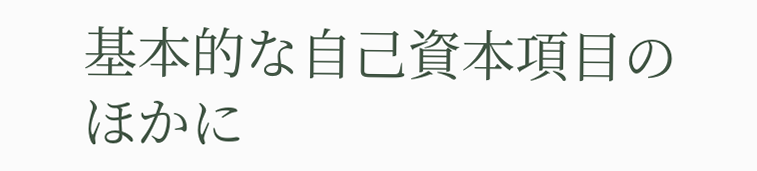基本的な自己資本項目のほかに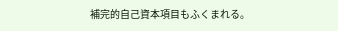補完的自己資本項目もふくまれる。